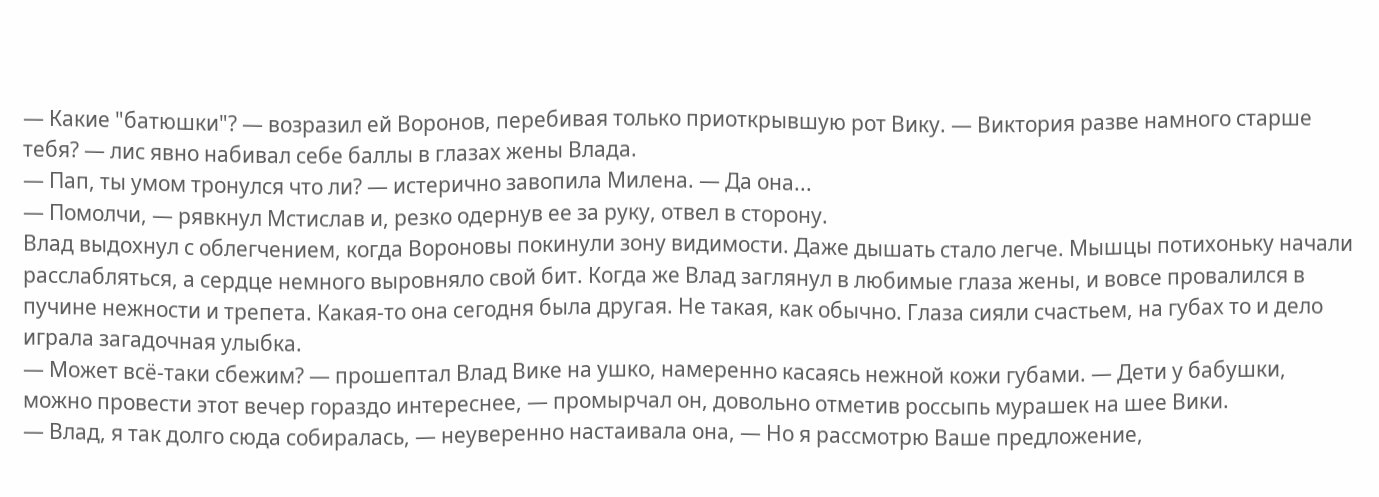— Какие "батюшки"? — возразил ей Воронов, перебивая только приоткрывшую рот Вику. — Виктория разве намного старше тебя? — лис явно набивал себе баллы в глазах жены Влада.
— Пап, ты умом тронулся что ли? — истерично завопила Милена. — Да она...
— Помолчи, — рявкнул Мстислав и, резко одернув ее за руку, отвел в сторону.
Влад выдохнул с облегчением, когда Вороновы покинули зону видимости. Даже дышать стало легче. Мышцы потихоньку начали расслабляться, а сердце немного выровняло свой бит. Когда же Влад заглянул в любимые глаза жены, и вовсе провалился в пучине нежности и трепета. Какая-то она сегодня была другая. Не такая, как обычно. Глаза сияли счастьем, на губах то и дело играла загадочная улыбка.
— Может всё-таки сбежим? — прошептал Влад Вике на ушко, намеренно касаясь нежной кожи губами. — Дети у бабушки, можно провести этот вечер гораздо интереснее, — промырчал он, довольно отметив россыпь мурашек на шее Вики.
— Влад, я так долго сюда собиралась, — неуверенно настаивала она, — Но я рассмотрю Ваше предложение,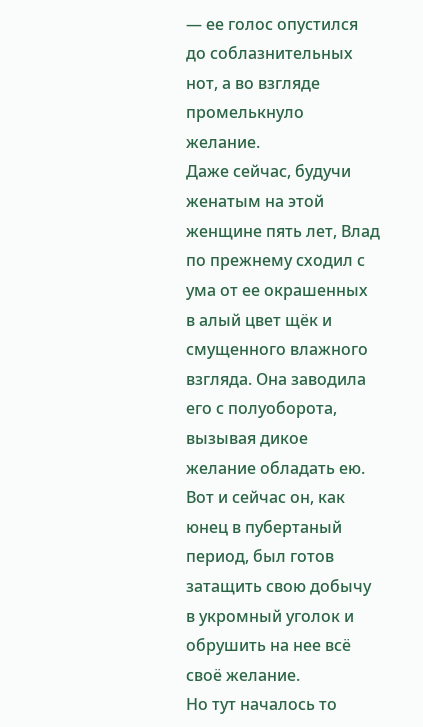— ее голос опустился до соблазнительных нот, а во взгляде промелькнуло желание.
Даже сейчас, будучи женатым на этой женщине пять лет, Влад по прежнему сходил с ума от ее окрашенных в алый цвет щёк и смущенного влажного взгляда. Она заводила его с полуоборота, вызывая дикое желание обладать ею. Вот и сейчас он, как юнец в пубертаный период, был готов затащить свою добычу в укромный уголок и обрушить на нее всё своё желание.
Но тут началось то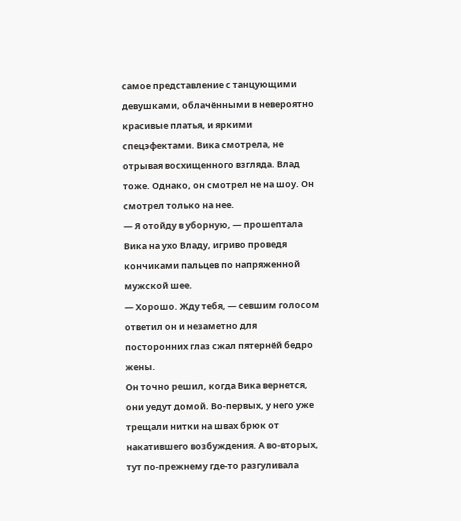самое представление с танцующими девушками, облачёнными в невероятно красивые платья, и яркими спецэфектами. Вика смотрела, не отрывая восхищенного взгляда. Влад тоже. Однако, он смотрел не на шоу. Он смотрел только на нее.
— Я отойду в уборную, — прошептала Вика на ухо Владу, игриво проведя кончиками пальцев по напряженной мужской шее.
— Хорошо. Жду тебя, — севшим голосом ответил он и незаметно для посторонних глаз сжал пятернёй бедро жены.
Он точно решил, когда Вика вернется, они уедут домой. Во-первых, у него уже трещали нитки на швах брюк от накатившего возбуждения. А во-вторых, тут по-прежнему где-то разгуливала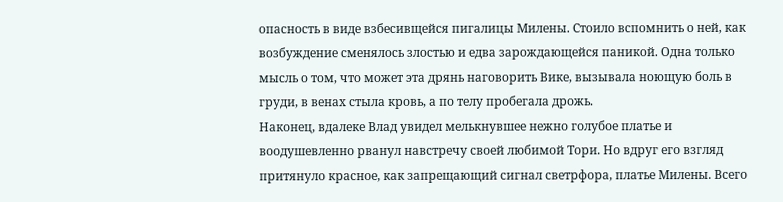опасность в виде взбесивщейся пигалицы Милены. Стоило вспомнить о ней, как возбуждение сменялось злостью и едва зарождающейся паникой. Одна только мысль о том, что может эта дрянь наговорить Вике, вызывала ноющую боль в груди, в венах стыла кровь, а по телу пробегала дрожь.
Наконец, вдалеке Влад увидел мелькнувшее нежно голубое платье и воодушевленно рванул навстречу своей любимой Тори. Но вдруг его взгляд притянуло красное, как запрещающий сигнал светрфора, платье Милены. Всего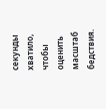секунды хватило, чтобы оценить масштаб бедствия.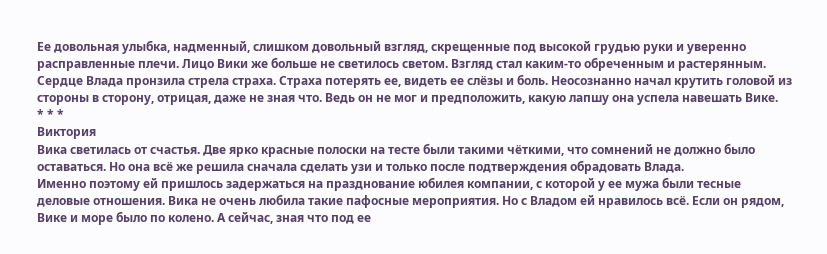Ее довольная улыбка, надменный, слишком довольный взгляд, скрещенные под высокой грудью руки и уверенно расправленные плечи. Лицо Вики же больше не светилось светом. Взгляд стал каким-то обреченным и растерянным.
Сердце Влада пронзила стрела страха. Страха потерять ее, видеть ее слёзы и боль. Неосознанно начал крутить головой из стороны в сторону, отрицая, даже не зная что. Ведь он не мог и предположить, какую лапшу она успела навешать Вике.
* * *
Виктория
Вика светилась от счастья. Две ярко красные полоски на тесте были такими чёткими, что сомнений не должно было оставаться. Но она всё же решила сначала сделать узи и только после подтверждения обрадовать Влада.
Именно поэтому ей пришлось задержаться на празднование юбилея компании, с которой у ее мужа были тесные деловые отношения. Вика не очень любила такие пафосные мероприятия. Но с Владом ей нравилось всё. Если он рядом, Вике и море было по колено. А сейчас, зная что под ее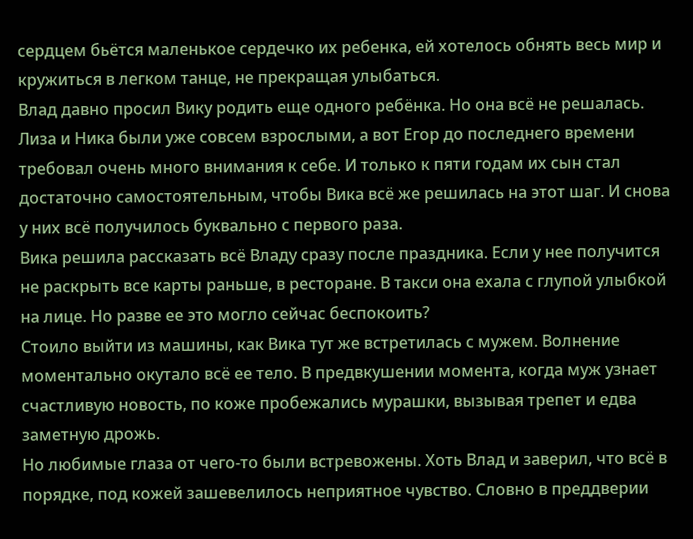сердцем бьётся маленькое сердечко их ребенка, ей хотелось обнять весь мир и кружиться в легком танце, не прекращая улыбаться.
Влад давно просил Вику родить еще одного ребёнка. Но она всё не решалась. Лиза и Ника были уже совсем взрослыми, а вот Егор до последнего времени требовал очень много внимания к себе. И только к пяти годам их сын стал достаточно самостоятельным, чтобы Вика всё же решилась на этот шаг. И снова у них всё получилось буквально с первого раза.
Вика решила рассказать всё Владу сразу после праздника. Если у нее получится не раскрыть все карты раньше, в ресторане. В такси она ехала с глупой улыбкой на лице. Но разве ее это могло сейчас беспокоить?
Стоило выйти из машины, как Вика тут же встретилась с мужем. Волнение моментально окутало всё ее тело. В предвкушении момента, когда муж узнает счастливую новость, по коже пробежались мурашки, вызывая трепет и едва заметную дрожь.
Но любимые глаза от чего-то были встревожены. Хоть Влад и заверил, что всё в порядке, под кожей зашевелилось неприятное чувство. Словно в преддверии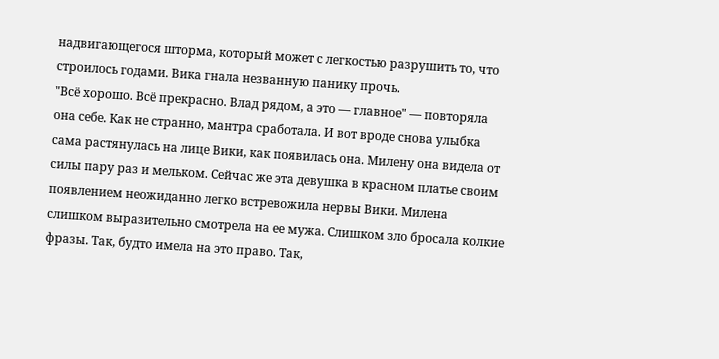надвигающегося шторма, который может с легкостью разрушить то, что строилось годами. Вика гнала незванную панику прочь.
"Всё хорошо. Всё прекрасно. Влад рядом, а это — главное" — повторяла она себе. Как не странно, мантра сработала. И вот вроде снова улыбка сама растянулась на лице Вики, как появилась она. Милену она видела от силы пару раз и мельком. Сейчас же эта девушка в красном платье своим появлением неожиданно легко встревожила нервы Вики. Милена слишком выразительно смотрела на ее мужа. Слишком зло бросала колкие фразы. Так, будто имела на это право. Так,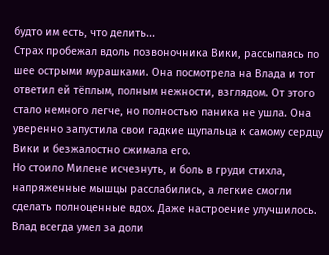будто им есть, что делить...
Страх пробежал вдоль позвоночника Вики, рассыпаясь по шее острыми мурашками. Она посмотрела на Влада и тот ответил ей тёплым, полным нежности, взглядом. От этого стало немного легче, но полностью паника не ушла. Она уверенно запустила свои гадкие щупальца к самому сердцу Вики и безжалостно сжимала его.
Но стоило Милене исчезнуть, и боль в груди стихла, напряженные мышцы расслабились, а легкие смогли сделать полноценные вдох. Даже настроение улучшилось. Влад всегда умел за доли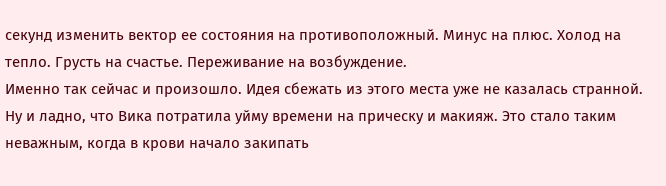секунд изменить вектор ее состояния на противоположный. Минус на плюс. Холод на тепло. Грусть на счастье. Переживание на возбуждение.
Именно так сейчас и произошло. Идея сбежать из этого места уже не казалась странной. Ну и ладно, что Вика потратила уйму времени на прическу и макияж. Это стало таким неважным, когда в крови начало закипать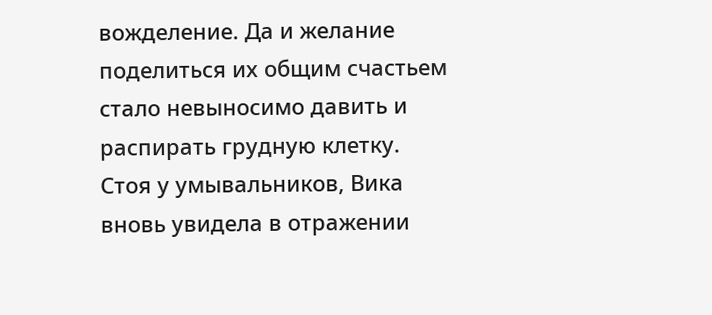вожделение. Да и желание поделиться их общим счастьем стало невыносимо давить и распирать грудную клетку.
Стоя у умывальников, Вика вновь увидела в отражении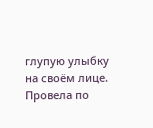глупую улыбку на своём лице. Провела по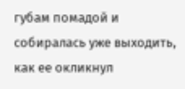губам помадой и собиралась уже выходить, как ее окликнул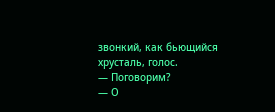звонкий, как бьющийся хрусталь, голос.
— Поговорим?
— О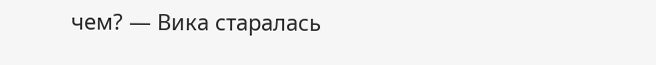чем? — Вика старалась